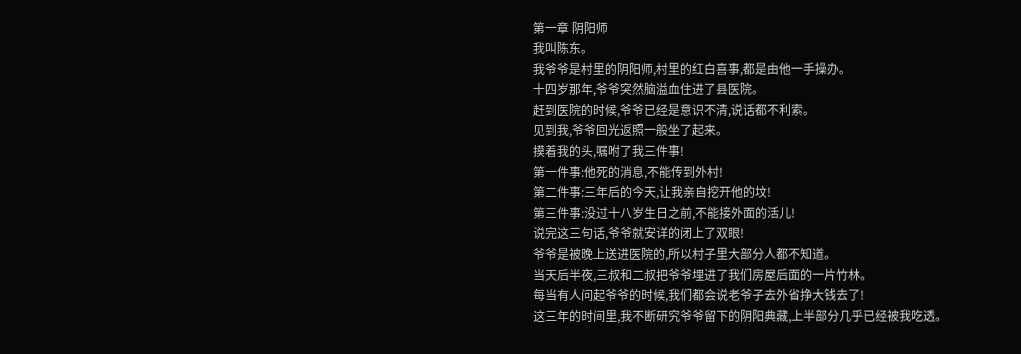第一章 阴阳师
我叫陈东。
我爷爷是村里的阴阳师,村里的红白喜事,都是由他一手操办。
十四岁那年,爷爷突然脑溢血住进了县医院。
赶到医院的时候,爷爷已经是意识不清,说话都不利索。
见到我,爷爷回光返照一般坐了起来。
摸着我的头,嘱咐了我三件事!
第一件事:他死的消息,不能传到外村!
第二件事:三年后的今天,让我亲自挖开他的坟!
第三件事:没过十八岁生日之前,不能接外面的活儿!
说完这三句话,爷爷就安详的闭上了双眼!
爷爷是被晚上送进医院的,所以村子里大部分人都不知道。
当天后半夜,三叔和二叔把爷爷埋进了我们房屋后面的一片竹林。
每当有人问起爷爷的时候,我们都会说老爷子去外省挣大钱去了!
这三年的时间里,我不断研究爷爷留下的阴阳典藏,上半部分几乎已经被我吃透。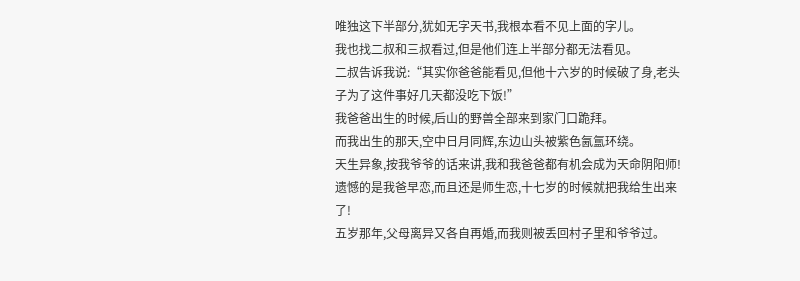唯独这下半部分,犹如无字天书,我根本看不见上面的字儿。
我也找二叔和三叔看过,但是他们连上半部分都无法看见。
二叔告诉我说:“其实你爸爸能看见,但他十六岁的时候破了身,老头子为了这件事好几天都没吃下饭!”
我爸爸出生的时候,后山的野兽全部来到家门口跪拜。
而我出生的那天,空中日月同辉,东边山头被紫色氤氲环绕。
天生异象,按我爷爷的话来讲,我和我爸爸都有机会成为天命阴阳师!
遗憾的是我爸早恋,而且还是师生恋,十七岁的时候就把我给生出来了!
五岁那年,父母离异又各自再婚,而我则被丢回村子里和爷爷过。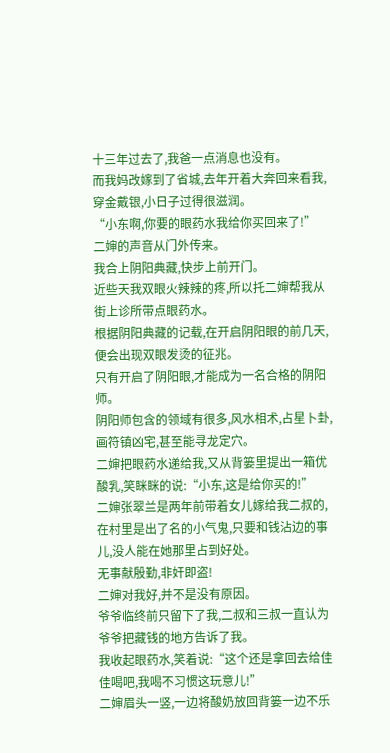十三年过去了,我爸一点消息也没有。
而我妈改嫁到了省城,去年开着大奔回来看我,穿金戴银,小日子过得很滋润。
“小东啊,你要的眼药水我给你买回来了!”
二婶的声音从门外传来。
我合上阴阳典藏,快步上前开门。
近些天我双眼火辣辣的疼,所以托二婶帮我从街上诊所带点眼药水。
根据阴阳典藏的记载,在开启阴阳眼的前几天,便会出现双眼发烫的征兆。
只有开启了阴阳眼,才能成为一名合格的阴阳师。
阴阳师包含的领域有很多,风水相术,占星卜卦,画符镇凶宅,甚至能寻龙定穴。
二婶把眼药水递给我,又从背篓里提出一箱优酸乳,笑眯眯的说:“小东,这是给你买的!”
二婶张翠兰是两年前带着女儿嫁给我二叔的,在村里是出了名的小气鬼,只要和钱沾边的事儿,没人能在她那里占到好处。
无事献殷勤,非奸即盗!
二婶对我好,并不是没有原因。
爷爷临终前只留下了我,二叔和三叔一直认为爷爷把藏钱的地方告诉了我。
我收起眼药水,笑着说:“这个还是拿回去给佳佳喝吧,我喝不习惯这玩意儿!”
二婶眉头一竖,一边将酸奶放回背篓一边不乐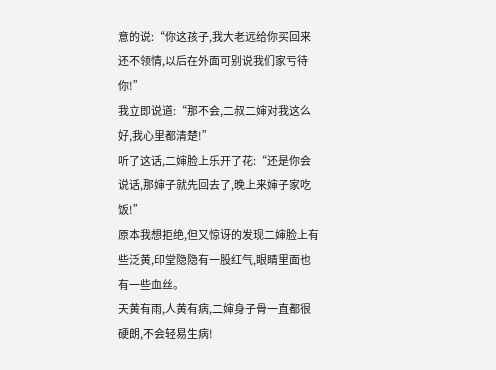意的说:“你这孩子,我大老远给你买回来还不领情,以后在外面可别说我们家亏待你!”
我立即说道:“那不会,二叔二婶对我这么好,我心里都清楚!”
听了这话,二婶脸上乐开了花:“还是你会说话,那婶子就先回去了,晚上来婶子家吃饭!”
原本我想拒绝,但又惊讶的发现二婶脸上有些泛黄,印堂隐隐有一股红气,眼睛里面也有一些血丝。
天黄有雨,人黄有病,二婶身子骨一直都很硬朗,不会轻易生病!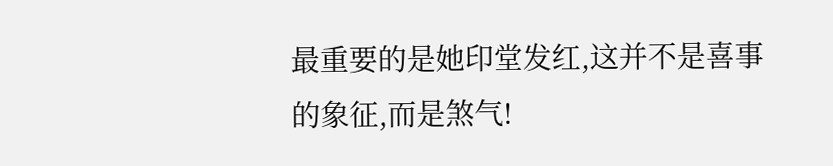最重要的是她印堂发红,这并不是喜事的象征,而是煞气!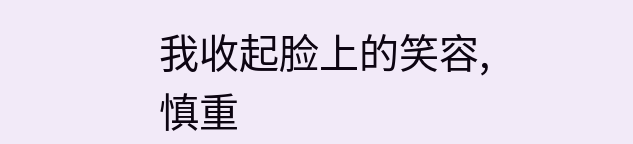我收起脸上的笑容,慎重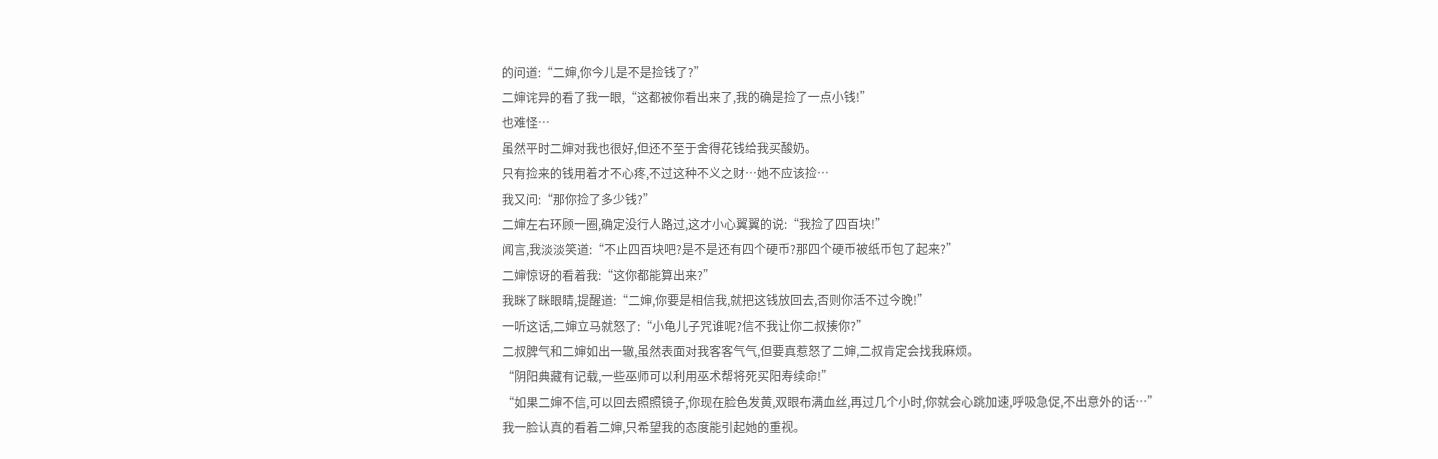的问道:“二婶,你今儿是不是捡钱了?”
二婶诧异的看了我一眼,“这都被你看出来了,我的确是捡了一点小钱!”
也难怪…
虽然平时二婶对我也很好,但还不至于舍得花钱给我买酸奶。
只有捡来的钱用着才不心疼,不过这种不义之财…她不应该捡…
我又问:“那你捡了多少钱?”
二婶左右环顾一圈,确定没行人路过,这才小心翼翼的说:“我捡了四百块!”
闻言,我淡淡笑道:“不止四百块吧?是不是还有四个硬币?那四个硬币被纸币包了起来?”
二婶惊讶的看着我:“这你都能算出来?”
我眯了眯眼睛,提醒道:“二婶,你要是相信我,就把这钱放回去,否则你活不过今晚!”
一听这话,二婶立马就怒了:“小龟儿子咒谁呢?信不我让你二叔揍你?”
二叔脾气和二婶如出一辙,虽然表面对我客客气气,但要真惹怒了二婶,二叔肯定会找我麻烦。
“阴阳典藏有记载,一些巫师可以利用巫术帮将死买阳寿续命!”
“如果二婶不信,可以回去照照镜子,你现在脸色发黄,双眼布满血丝,再过几个小时,你就会心跳加速,呼吸急促,不出意外的话…”
我一脸认真的看着二婶,只希望我的态度能引起她的重视。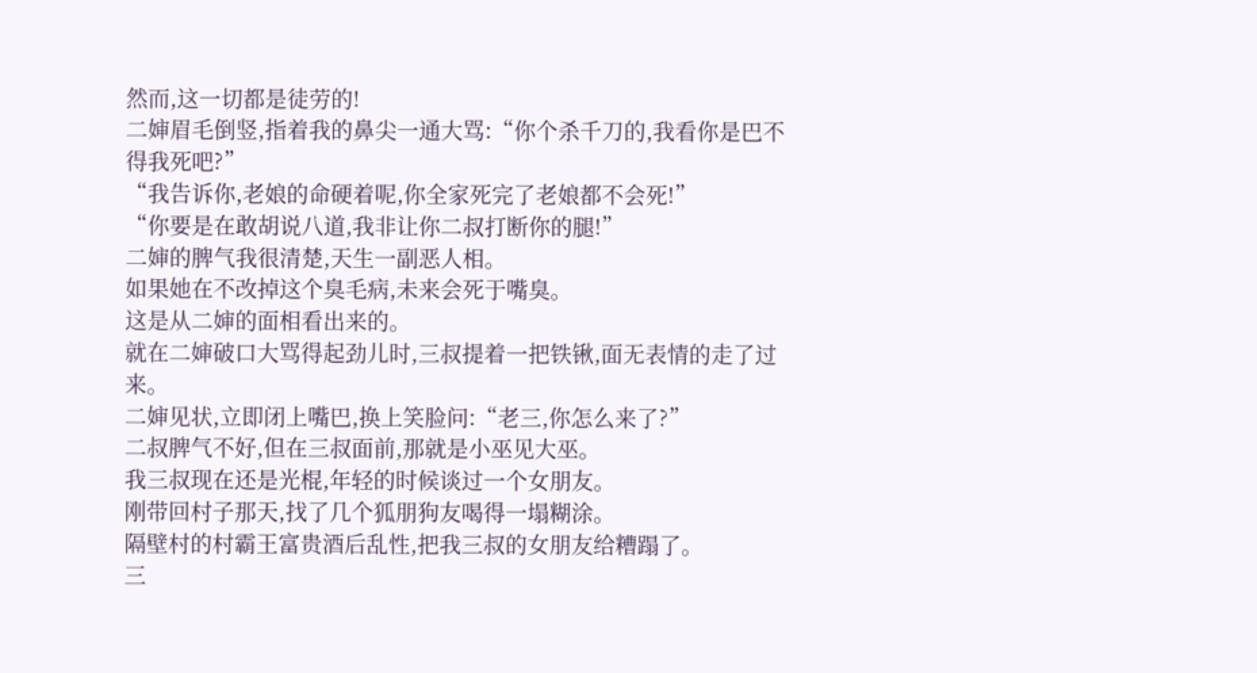然而,这一切都是徒劳的!
二婶眉毛倒竖,指着我的鼻尖一通大骂:“你个杀千刀的,我看你是巴不得我死吧?”
“我告诉你,老娘的命硬着呢,你全家死完了老娘都不会死!”
“你要是在敢胡说八道,我非让你二叔打断你的腿!”
二婶的脾气我很清楚,天生一副恶人相。
如果她在不改掉这个臭毛病,未来会死于嘴臭。
这是从二婶的面相看出来的。
就在二婶破口大骂得起劲儿时,三叔提着一把铁锹,面无表情的走了过来。
二婶见状,立即闭上嘴巴,换上笑脸问:“老三,你怎么来了?”
二叔脾气不好,但在三叔面前,那就是小巫见大巫。
我三叔现在还是光棍,年轻的时候谈过一个女朋友。
刚带回村子那天,找了几个狐朋狗友喝得一塌糊涂。
隔壁村的村霸王富贵酒后乱性,把我三叔的女朋友给糟蹋了。
三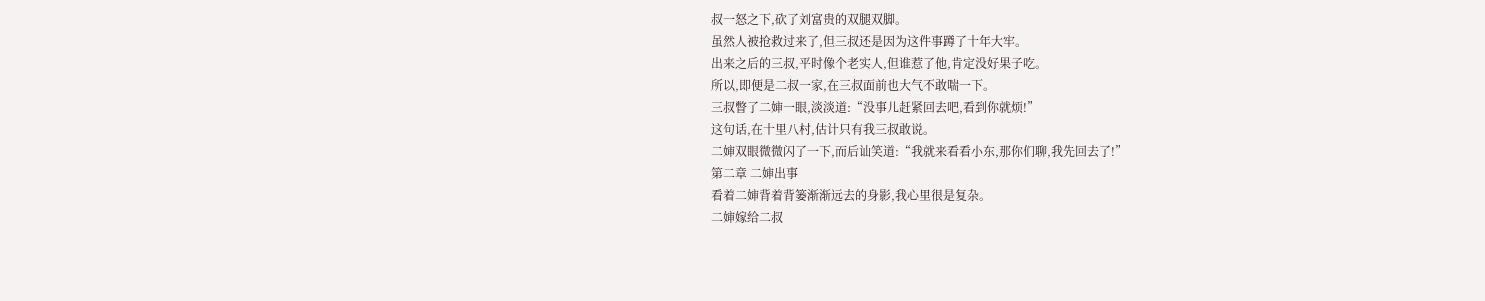叔一怒之下,砍了刘富贵的双腿双脚。
虽然人被抢救过来了,但三叔还是因为这件事蹲了十年大牢。
出来之后的三叔,平时像个老实人,但谁惹了他,肯定没好果子吃。
所以,即便是二叔一家,在三叔面前也大气不敢喘一下。
三叔瞥了二婶一眼,淡淡道:“没事儿赶紧回去吧,看到你就烦!”
这句话,在十里八村,估计只有我三叔敢说。
二婶双眼微微闪了一下,而后讪笑道:“我就来看看小东,那你们聊,我先回去了!”
第二章 二婶出事
看着二婶背着背篓渐渐远去的身影,我心里很是复杂。
二婶嫁给二叔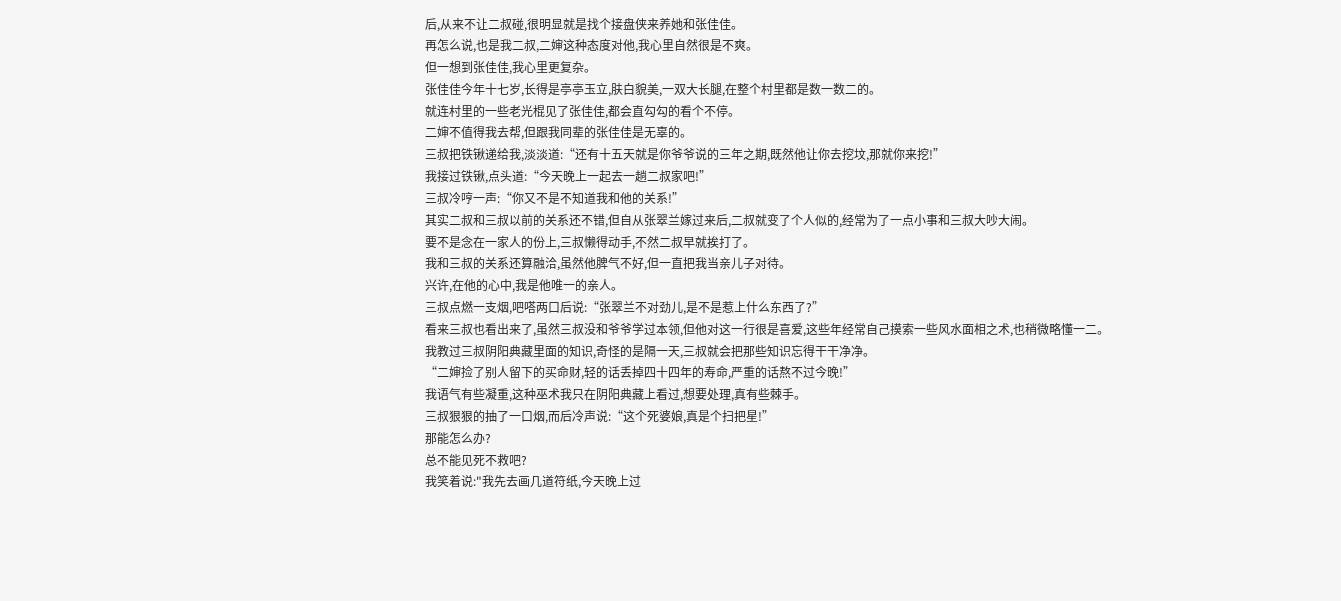后,从来不让二叔碰,很明显就是找个接盘侠来养她和张佳佳。
再怎么说,也是我二叔,二婶这种态度对他,我心里自然很是不爽。
但一想到张佳佳,我心里更复杂。
张佳佳今年十七岁,长得是亭亭玉立,肤白貌美,一双大长腿,在整个村里都是数一数二的。
就连村里的一些老光棍见了张佳佳,都会直勾勾的看个不停。
二婶不值得我去帮,但跟我同辈的张佳佳是无辜的。
三叔把铁锹递给我,淡淡道:“还有十五天就是你爷爷说的三年之期,既然他让你去挖坟,那就你来挖!”
我接过铁锹,点头道:“今天晚上一起去一趟二叔家吧!”
三叔冷哼一声:“你又不是不知道我和他的关系!”
其实二叔和三叔以前的关系还不错,但自从张翠兰嫁过来后,二叔就变了个人似的,经常为了一点小事和三叔大吵大闹。
要不是念在一家人的份上,三叔懒得动手,不然二叔早就挨打了。
我和三叔的关系还算融洽,虽然他脾气不好,但一直把我当亲儿子对待。
兴许,在他的心中,我是他唯一的亲人。
三叔点燃一支烟,吧嗒两口后说:“张翠兰不对劲儿,是不是惹上什么东西了?”
看来三叔也看出来了,虽然三叔没和爷爷学过本领,但他对这一行很是喜爱,这些年经常自己摸索一些风水面相之术,也稍微略懂一二。
我教过三叔阴阳典藏里面的知识,奇怪的是隔一天,三叔就会把那些知识忘得干干净净。
“二婶捡了别人留下的买命财,轻的话丢掉四十四年的寿命,严重的话熬不过今晚!”
我语气有些凝重,这种巫术我只在阴阳典藏上看过,想要处理,真有些棘手。
三叔狠狠的抽了一口烟,而后冷声说:“这个死婆娘,真是个扫把星!”
那能怎么办?
总不能见死不救吧?
我笑着说:"我先去画几道符纸,今天晚上过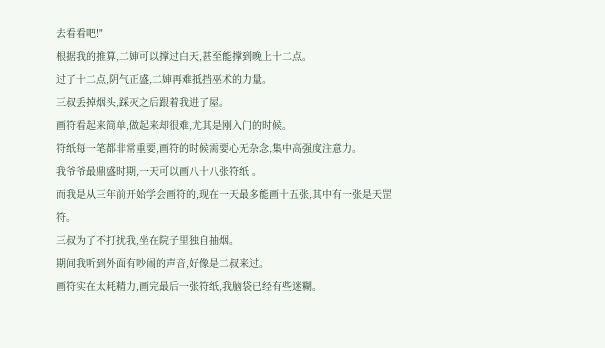去看看吧!"
根据我的推算,二婶可以撑过白天,甚至能撑到晚上十二点。
过了十二点,阴气正盛,二婶再难抵挡巫术的力量。
三叔丢掉烟头,踩灭之后跟着我进了屋。
画符看起来简单,做起来却很难,尤其是刚入门的时候。
符纸每一笔都非常重要,画符的时候需要心无杂念,集中高强度注意力。
我爷爷最鼎盛时期,一天可以画八十八张符纸 。
而我是从三年前开始学会画符的,现在一天最多能画十五张,其中有一张是天罡符。
三叔为了不打扰我,坐在院子里独自抽烟。
期间我听到外面有吵闹的声音,好像是二叔来过。
画符实在太耗精力,画完最后一张符纸,我脑袋已经有些迷糊。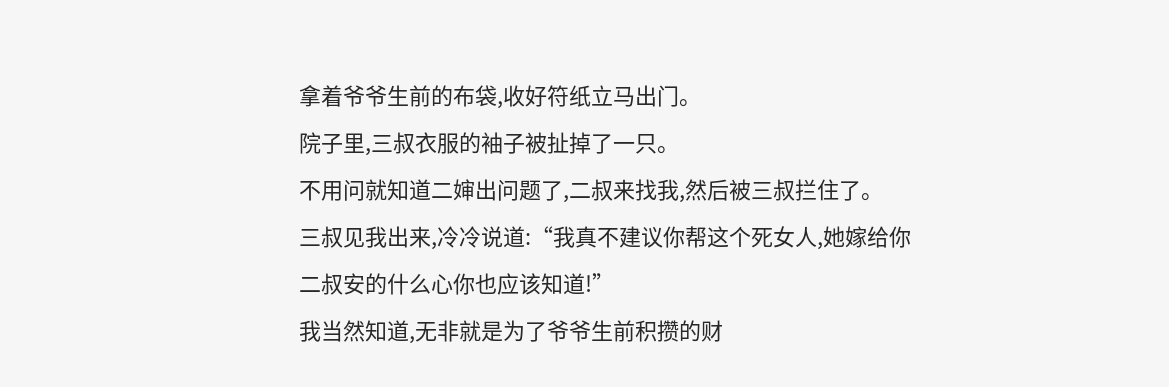拿着爷爷生前的布袋,收好符纸立马出门。
院子里,三叔衣服的袖子被扯掉了一只。
不用问就知道二婶出问题了,二叔来找我,然后被三叔拦住了。
三叔见我出来,冷冷说道:“我真不建议你帮这个死女人,她嫁给你二叔安的什么心你也应该知道!”
我当然知道,无非就是为了爷爷生前积攒的财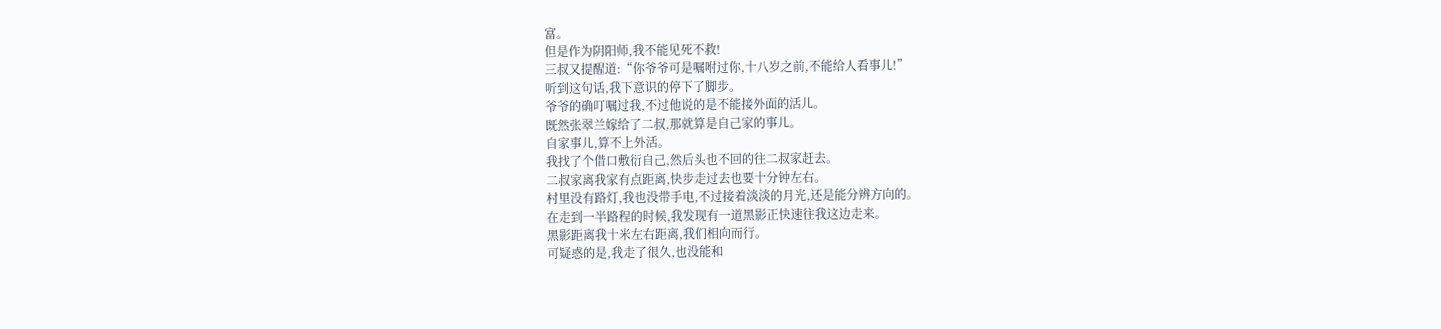富。
但是作为阴阳师,我不能见死不救!
三叔又提醒道:“你爷爷可是嘱咐过你,十八岁之前,不能给人看事儿!”
听到这句话,我下意识的停下了脚步。
爷爷的确叮嘱过我,不过他说的是不能接外面的活儿。
既然张翠兰嫁给了二叔,那就算是自己家的事儿。
自家事儿,算不上外活。
我找了个借口敷衍自己,然后头也不回的往二叔家赶去。
二叔家离我家有点距离,快步走过去也要十分钟左右。
村里没有路灯,我也没带手电,不过接着淡淡的月光,还是能分辨方向的。
在走到一半路程的时候,我发现有一道黑影正快速往我这边走来。
黑影距离我十米左右距离,我们相向而行。
可疑惑的是,我走了很久,也没能和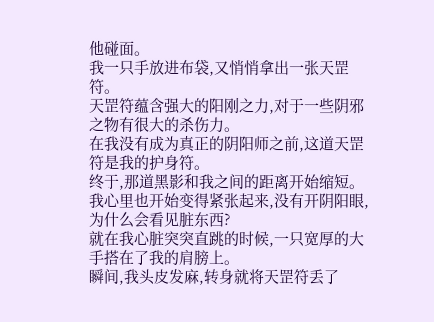他碰面。
我一只手放进布袋,又悄悄拿出一张天罡符。
天罡符蕴含强大的阳刚之力,对于一些阴邪之物有很大的杀伤力。
在我没有成为真正的阴阳师之前,这道天罡符是我的护身符。
终于,那道黑影和我之间的距离开始缩短。
我心里也开始变得紧张起来,没有开阴阳眼,为什么会看见脏东西?
就在我心脏突突直跳的时候,一只宽厚的大手搭在了我的肩膀上。
瞬间,我头皮发麻,转身就将天罡符丢了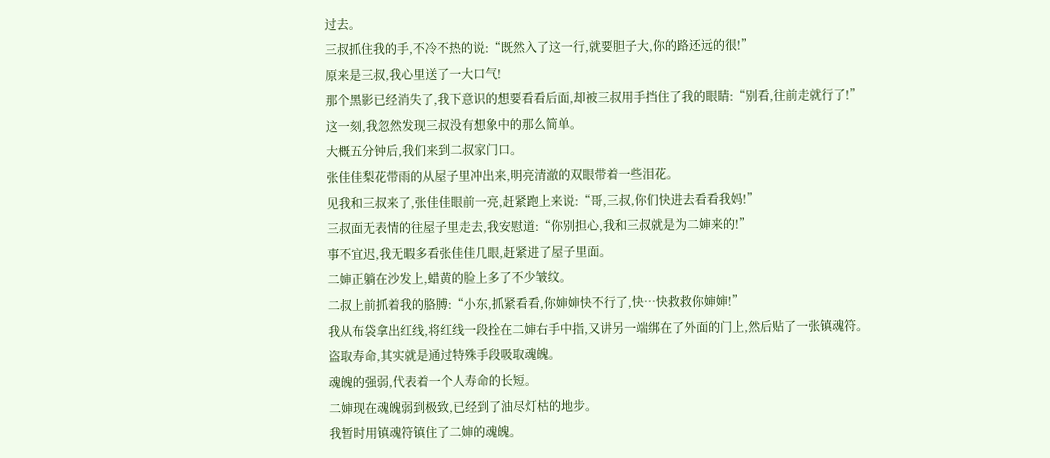过去。
三叔抓住我的手,不冷不热的说:“既然入了这一行,就要胆子大,你的路还远的很!”
原来是三叔,我心里送了一大口气!
那个黑影已经消失了,我下意识的想要看看后面,却被三叔用手挡住了我的眼睛:“别看,往前走就行了!”
这一刻,我忽然发现三叔没有想象中的那么简单。
大概五分钟后,我们来到二叔家门口。
张佳佳梨花带雨的从屋子里冲出来,明亮清澈的双眼带着一些泪花。
见我和三叔来了,张佳佳眼前一亮,赶紧跑上来说:“哥,三叔,你们快进去看看我妈!”
三叔面无表情的往屋子里走去,我安慰道:“你别担心,我和三叔就是为二婶来的!”
事不宜迟,我无暇多看张佳佳几眼,赶紧进了屋子里面。
二婶正躺在沙发上,蜡黄的脸上多了不少皱纹。
二叔上前抓着我的胳膊:“小东,抓紧看看,你婶婶快不行了,快…快救救你婶婶!”
我从布袋拿出红线,将红线一段拴在二婶右手中指,又讲另一端绑在了外面的门上,然后贴了一张镇魂符。
盗取寿命,其实就是通过特殊手段吸取魂魄。
魂魄的强弱,代表着一个人寿命的长短。
二婶现在魂魄弱到极致,已经到了油尽灯枯的地步。
我暂时用镇魂符镇住了二婶的魂魄。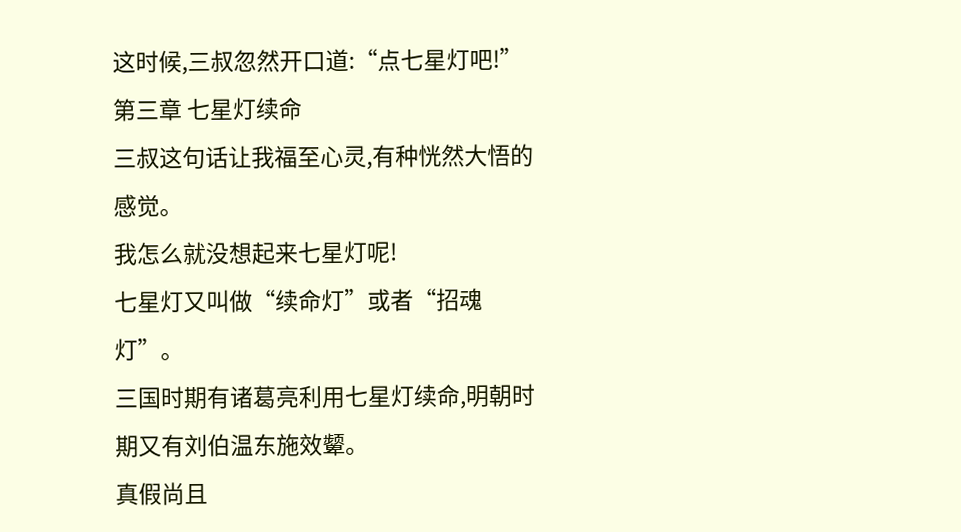这时候,三叔忽然开口道:“点七星灯吧!”
第三章 七星灯续命
三叔这句话让我福至心灵,有种恍然大悟的感觉。
我怎么就没想起来七星灯呢!
七星灯又叫做“续命灯”或者“招魂灯”。
三国时期有诸葛亮利用七星灯续命,明朝时期又有刘伯温东施效颦。
真假尚且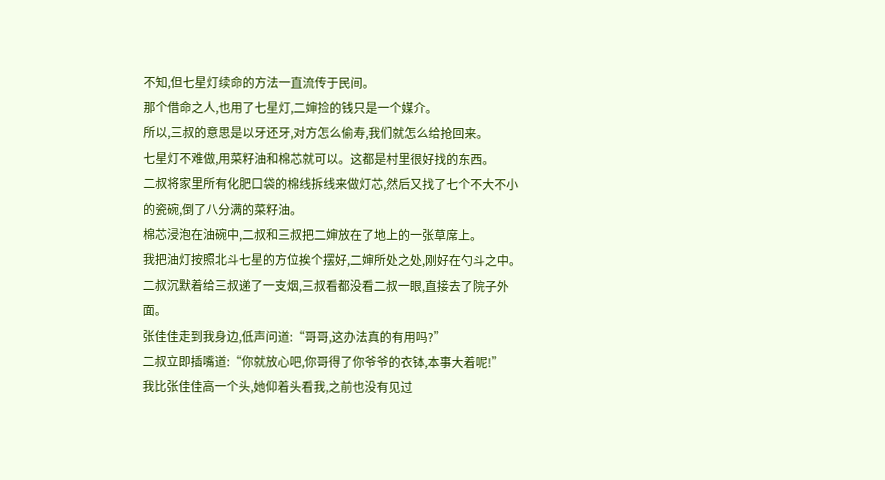不知,但七星灯续命的方法一直流传于民间。
那个借命之人,也用了七星灯,二婶捡的钱只是一个媒介。
所以,三叔的意思是以牙还牙,对方怎么偷寿,我们就怎么给抢回来。
七星灯不难做,用菜籽油和棉芯就可以。这都是村里很好找的东西。
二叔将家里所有化肥口袋的棉线拆线来做灯芯,然后又找了七个不大不小的瓷碗,倒了八分满的菜籽油。
棉芯浸泡在油碗中,二叔和三叔把二婶放在了地上的一张草席上。
我把油灯按照北斗七星的方位挨个摆好,二婶所处之处,刚好在勺斗之中。
二叔沉默着给三叔递了一支烟,三叔看都没看二叔一眼,直接去了院子外面。
张佳佳走到我身边,低声问道:“哥哥,这办法真的有用吗?”
二叔立即插嘴道:“你就放心吧,你哥得了你爷爷的衣钵,本事大着呢!”
我比张佳佳高一个头,她仰着头看我,之前也没有见过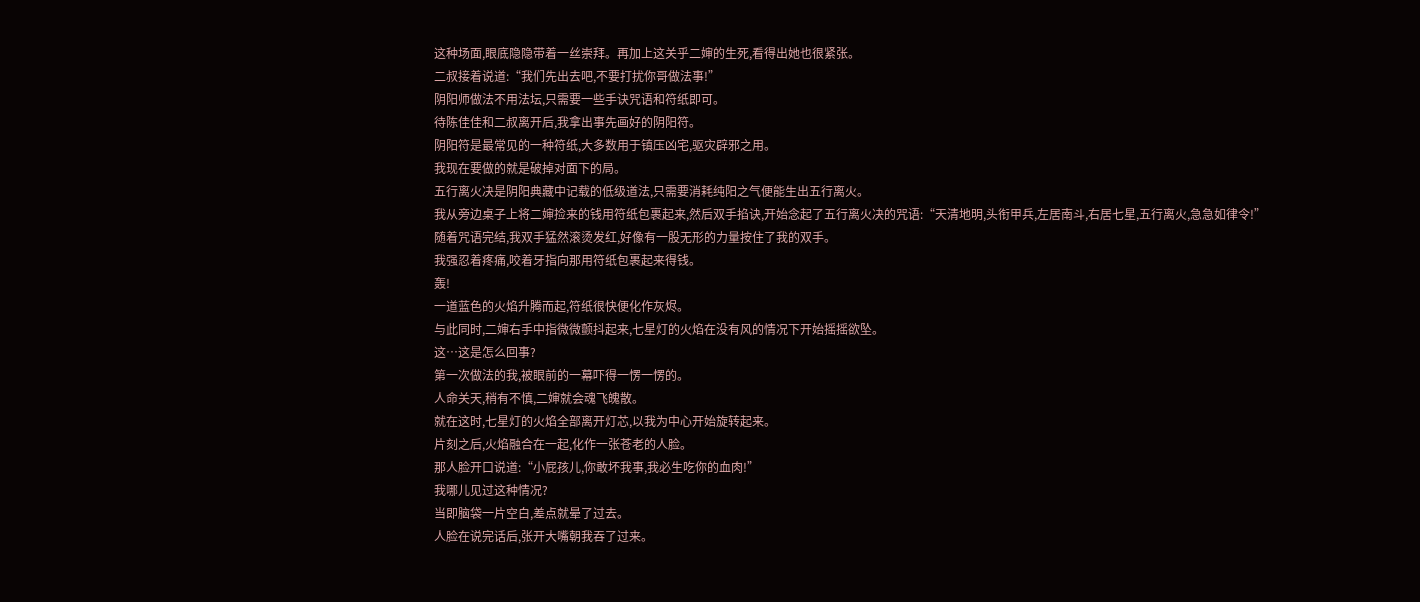这种场面,眼底隐隐带着一丝崇拜。再加上这关乎二婶的生死,看得出她也很紧张。
二叔接着说道:“我们先出去吧,不要打扰你哥做法事!”
阴阳师做法不用法坛,只需要一些手诀咒语和符纸即可。
待陈佳佳和二叔离开后,我拿出事先画好的阴阳符。
阴阳符是最常见的一种符纸,大多数用于镇压凶宅,驱灾辟邪之用。
我现在要做的就是破掉对面下的局。
五行离火决是阴阳典藏中记载的低级道法,只需要消耗纯阳之气便能生出五行离火。
我从旁边桌子上将二婶捡来的钱用符纸包裹起来,然后双手掐诀,开始念起了五行离火决的咒语:“天清地明,头衔甲兵,左居南斗,右居七星,五行离火,急急如律令!”
随着咒语完结,我双手猛然滚烫发红,好像有一股无形的力量按住了我的双手。
我强忍着疼痛,咬着牙指向那用符纸包裹起来得钱。
轰!
一道蓝色的火焰升腾而起,符纸很快便化作灰烬。
与此同时,二婶右手中指微微颤抖起来,七星灯的火焰在没有风的情况下开始摇摇欲坠。
这…这是怎么回事?
第一次做法的我,被眼前的一幕吓得一愣一愣的。
人命关天,稍有不慎,二婶就会魂飞魄散。
就在这时,七星灯的火焰全部离开灯芯,以我为中心开始旋转起来。
片刻之后,火焰融合在一起,化作一张苍老的人脸。
那人脸开口说道:“小屁孩儿,你敢坏我事,我必生吃你的血肉!”
我哪儿见过这种情况?
当即脑袋一片空白,差点就晕了过去。
人脸在说完话后,张开大嘴朝我吞了过来。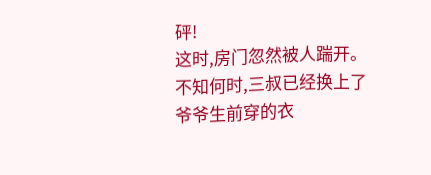砰!
这时,房门忽然被人踹开。
不知何时,三叔已经换上了爷爷生前穿的衣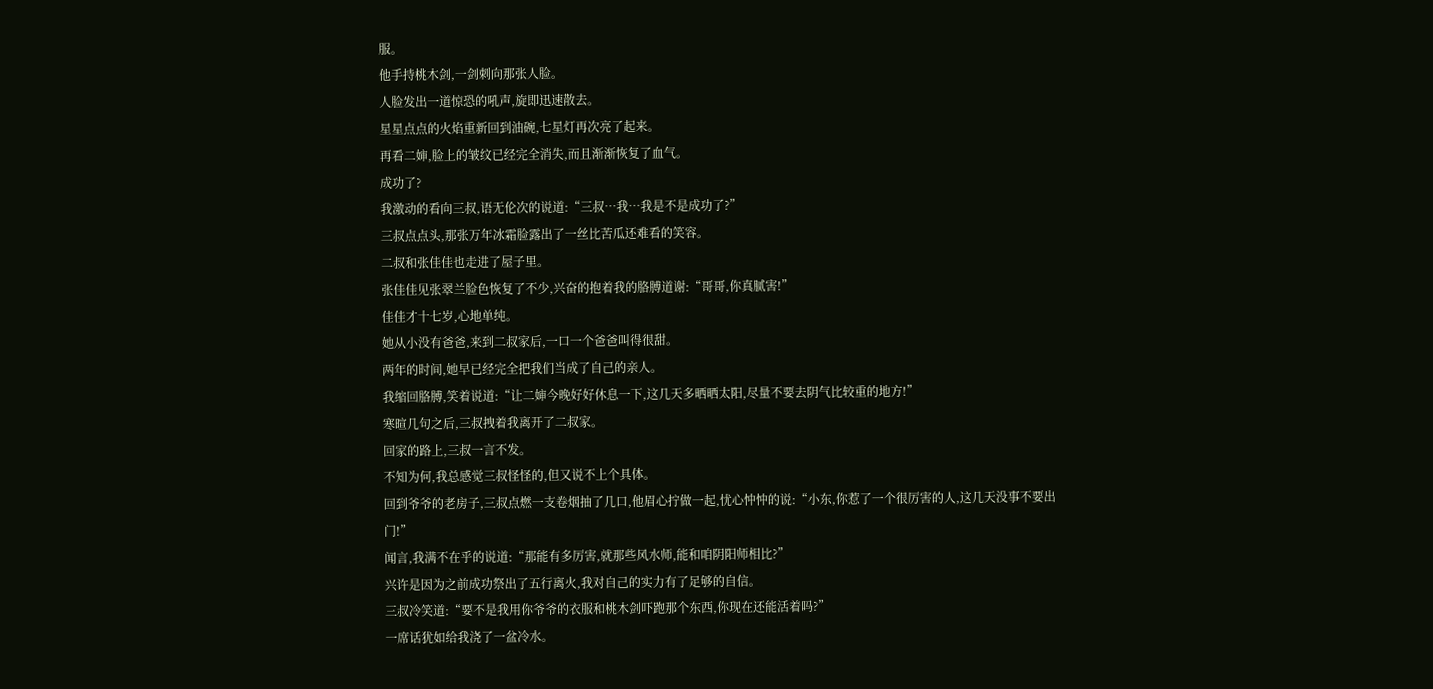服。
他手持桃木剑,一剑刺向那张人脸。
人脸发出一道惊恐的吼声,旋即迅速散去。
星星点点的火焰重新回到油碗,七星灯再次亮了起来。
再看二婶,脸上的皱纹已经完全消失,而且渐渐恢复了血气。
成功了?
我激动的看向三叔,语无伦次的说道:“三叔…我…我是不是成功了?”
三叔点点头,那张万年冰霜脸露出了一丝比苦瓜还难看的笑容。
二叔和张佳佳也走进了屋子里。
张佳佳见张翠兰脸色恢复了不少,兴奋的抱着我的胳膊道谢:“哥哥,你真腻害!”
佳佳才十七岁,心地单纯。
她从小没有爸爸,来到二叔家后,一口一个爸爸叫得很甜。
两年的时间,她早已经完全把我们当成了自己的亲人。
我缩回胳膊,笑着说道:“让二婶今晚好好休息一下,这几天多晒晒太阳,尽量不要去阴气比较重的地方!”
寒暄几句之后,三叔拽着我离开了二叔家。
回家的路上,三叔一言不发。
不知为何,我总感觉三叔怪怪的,但又说不上个具体。
回到爷爷的老房子,三叔点燃一支卷烟抽了几口,他眉心拧做一起,忧心忡忡的说:“小东,你惹了一个很厉害的人,这几天没事不要出门!”
闻言,我满不在乎的说道:“那能有多厉害,就那些风水师,能和咱阴阳师相比?”
兴许是因为之前成功祭出了五行离火,我对自己的实力有了足够的自信。
三叔冷笑道:“要不是我用你爷爷的衣服和桃木剑吓跑那个东西,你现在还能活着吗?”
一席话犹如给我浇了一盆冷水。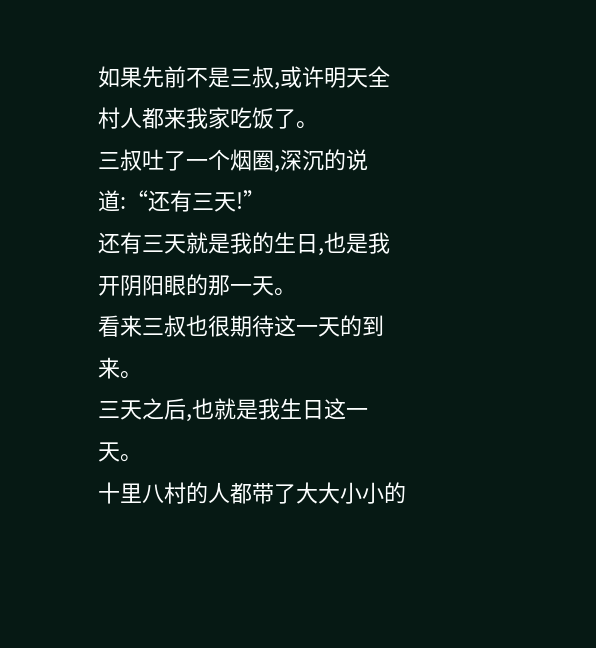如果先前不是三叔,或许明天全村人都来我家吃饭了。
三叔吐了一个烟圈,深沉的说道:“还有三天!”
还有三天就是我的生日,也是我开阴阳眼的那一天。
看来三叔也很期待这一天的到来。
三天之后,也就是我生日这一天。
十里八村的人都带了大大小小的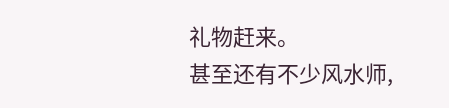礼物赶来。
甚至还有不少风水师,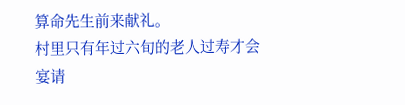算命先生前来献礼。
村里只有年过六旬的老人过寿才会宴请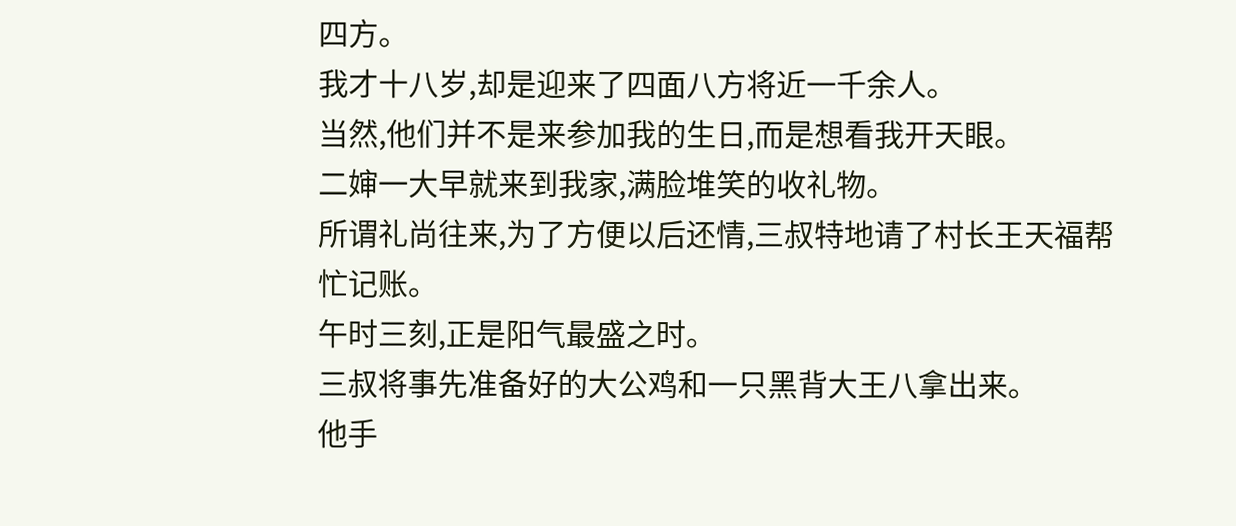四方。
我才十八岁,却是迎来了四面八方将近一千余人。
当然,他们并不是来参加我的生日,而是想看我开天眼。
二婶一大早就来到我家,满脸堆笑的收礼物。
所谓礼尚往来,为了方便以后还情,三叔特地请了村长王天福帮忙记账。
午时三刻,正是阳气最盛之时。
三叔将事先准备好的大公鸡和一只黑背大王八拿出来。
他手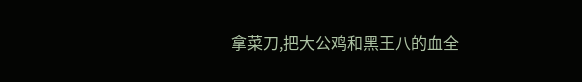拿菜刀,把大公鸡和黑王八的血全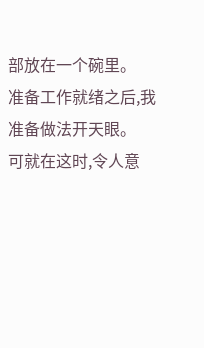部放在一个碗里。
准备工作就绪之后,我准备做法开天眼。
可就在这时,令人意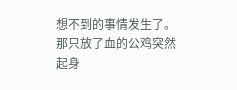想不到的事情发生了。
那只放了血的公鸡突然起身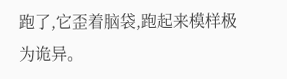跑了,它歪着脑袋,跑起来模样极为诡异。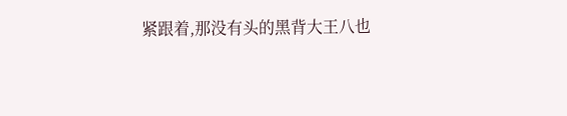紧跟着,那没有头的黑背大王八也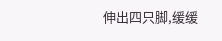伸出四只脚,缓缓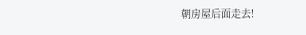朝房屋后面走去!